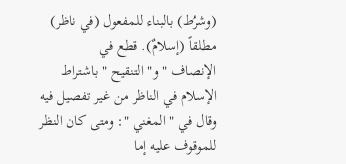(وشرُط) بالبناء للمفعول (في ناظر) مطلقاً (إسلامٌ). قطع في
الإنصاف " و" التنقيح " باشتراط الإسلام في الناظر من غير تفصيل فيه وقال في " المغني ": ومتى كان النظر للموقوف عليه إما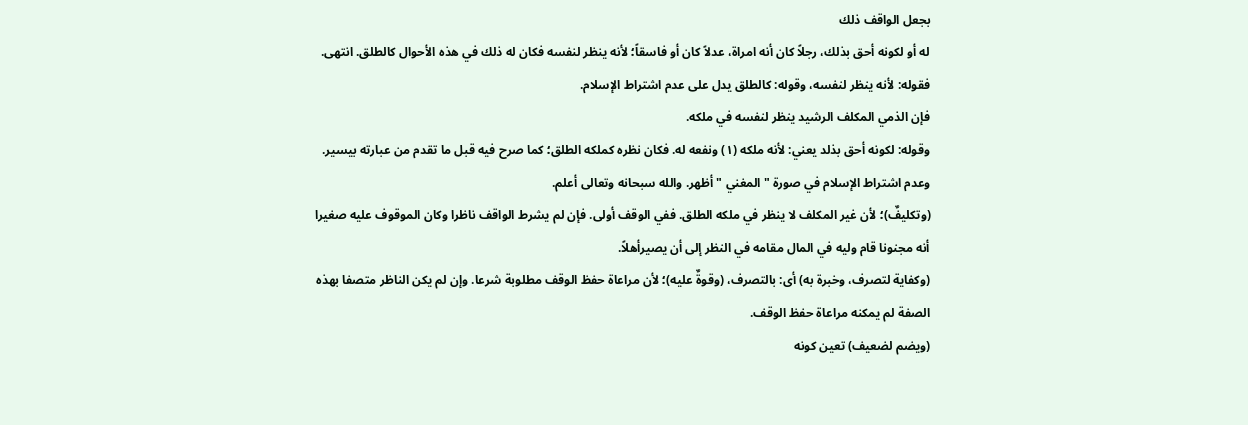بجعل الواقف ذلك
له أو لكونه أحق بذلك، رجلاً كان أنه امراة، عدلاً كان أو فاسقاً؛ لأنه ينظر لنفسه فكان له ذلك في هذه الأحوال كالطلق. انتهى.
فقوله: لأنه ينظر لنفسه، وقوله: كالطلق يدل على عدم اشتراط الإسلام.
فإن الذمي المكلف الرشيد ينظر لنفسه في ملكه.
وقوله: لكونه أحق بذلد يعني: لأنه ملكه (١) ونفعه له. فكان نظره كملكه الطلق؛ كما صرح فيه قبل ما تقدم من عبارته بيسير. وعدم اشتراط الإسلام في صورة " المغني " أظهر. والله سبحانه وتعالى أعلم.
(وتكليفٌ)؛ لأن غير المكلف لا ينظر في ملكه الطلق. ففي الوقف أولى. فإن لم يشرط الواقف ناظرا وكان الموقوف عليه صغيرا أنه مجنونا قام وليه في المال مقامه في النظر إلى أن يصيرأهلاً.
(وكفاية لتصرف، وخبرة به) أى: بالتصرف، (وقوةٌ عليه)؛ لأن مراعاة حفظ الوقف مطلوبة شرعا. وإن لم يكن الناظر متصفا بهذه الصفة لم يمكنه مراعاة حفظ الوقف.
(ويضم لضعيف) تعين كونه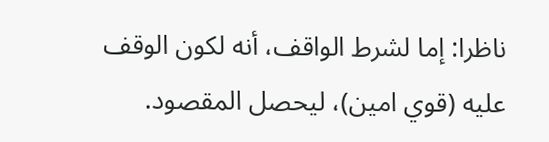ناظرا: إما لشرط الواقف، أنه لكون الوقف عليه (قوي امين)، ليحصل المقصود.